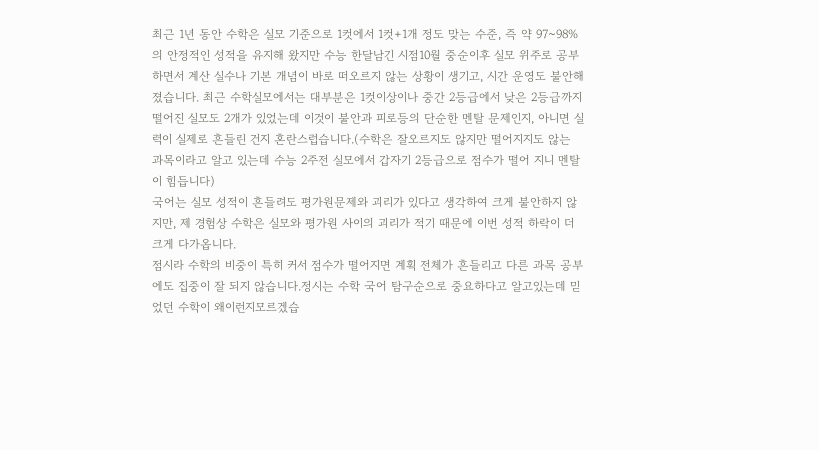최근 1년 동안 수학은 실모 기준으로 1컷에서 1컷+1개 정도 맞는 수준, 즉 약 97~98%의 안정적인 성적을 유지해 왔지만 수능 한달남긴 시점10월 중순이후 실모 위주로 공부하면서 계산 실수나 기본 개념이 바로 떠오르지 않는 상황이 생기고, 시간 운영도 불안해졌습니다. 최근 수학실모에서는 대부분은 1컷이상이나 중간 2등급에서 낮은 2등급까지 떨어진 실모도 2개가 있었는데 이것이 불안과 피로등의 단순한 멘탈 문제인지, 아니면 실력이 실제로 흔들린 건지 혼란스럽습니다.(수학은 잘오르지도 않지만 떨어지지도 않는 과목이라고 알고 있는데 수능 2주전 실모에서 갑자기 2등급으로 점수가 떨어 지니 멘탈이 힘듭니다)
국어는 실모 성적이 흔들려도 평가원문제와 괴리가 있다고 생각하여 크게 불안하지 않지만, 제 경험상 수학은 실모와 평가원 사이의 괴리가 적기 때문에 이번 성적 하락이 더 크게 다가옵니다.
점시라 수학의 비중이 특히 커서 점수가 떨어지면 계획 전체가 흔들리고 다른 과목 공부에도 집중이 잘 되지 않습니다.정시는 수학 국어 탐구순으로 중요하다고 알고있는데 믿었던 수학이 왜이런지모르겠습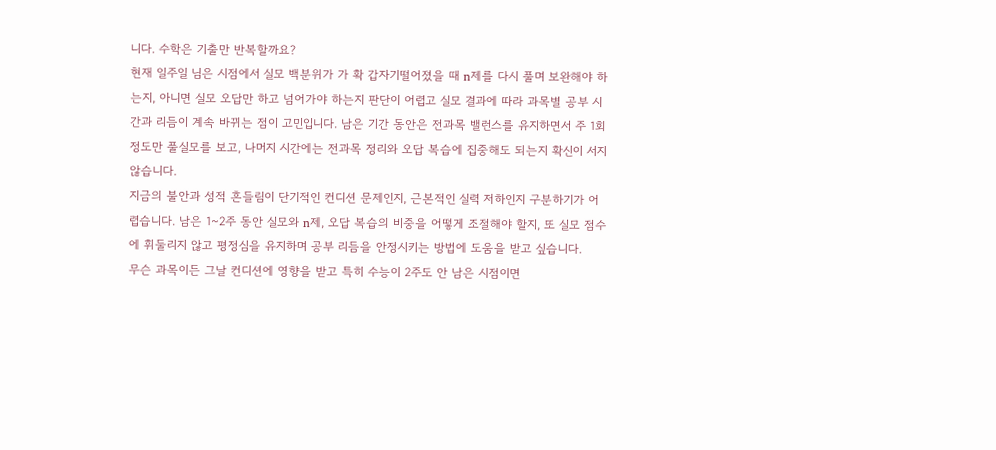니다. 수학은 기출만 반복할까요?
현재 일주일 님은 시점에서 실모 백분위가 가 확 갑자기떨어졌을 때 n제를 다시 풀며 보완해야 하는지, 아니면 실모 오답만 하고 넘어가야 하는지 판단이 어렵고 실모 결과에 따라 과목별 공부 시간과 리듬이 계속 바뀌는 점이 고민입니다. 남은 기간 동안은 전과목 밸런스를 유지하면서 주 1회 정도만 풀실모를 보고, 나머지 시간에는 전과목 정리와 오답 복습에 집중해도 되는지 확신이 서지 않습니다.
지금의 불안과 성적 흔들림이 단기적인 컨디션 문제인지, 근본적인 실력 저하인지 구분하기가 어렵습니다. 남은 1~2주 동안 실모와 n제, 오답 복습의 비중을 어떻게 조절해야 할지, 또 실모 점수에 휘둘리지 않고 평정심을 유지하며 공부 리듬을 안정시키는 방법에 도움을 받고 싶습니다.
무슨 과목이든 그날 컨디션에 영향을 받고 특히 수능이 2주도 안 남은 시점이면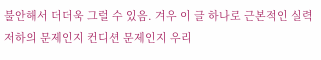불안해서 더더욱 그럴 수 있음. 겨우 이 글 하나로 근본적인 실력 저하의 문제인지 컨디션 문제인지 우리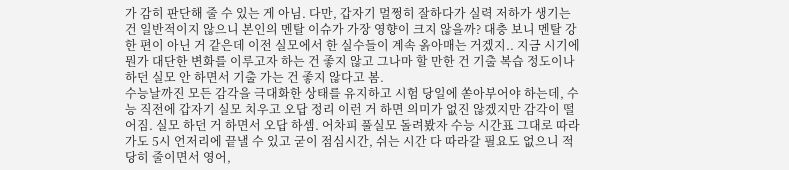가 감히 판단해 줄 수 있는 게 아님. 다만, 갑자기 멀쩡히 잘하다가 실력 저하가 생기는 건 일반적이지 않으니 본인의 멘탈 이슈가 가장 영향이 크지 않을까? 대충 보니 멘탈 강한 편이 아닌 거 같은데 이전 실모에서 한 실수들이 계속 옭아매는 거겠지.. 지금 시기에 뭔가 대단한 변화를 이루고자 하는 건 좋지 않고 그나마 할 만한 건 기출 복습 정도이나 하던 실모 안 하면서 기출 가는 건 좋지 않다고 봄.
수능날까진 모든 감각을 극대화한 상태를 유지하고 시험 당일에 쏟아부어야 하는데, 수능 직전에 갑자기 실모 치우고 오답 정리 이런 거 하면 의미가 없진 않겠지만 감각이 떨어짐. 실모 하던 거 하면서 오답 하셈. 어차피 풀실모 돌려봤자 수능 시간표 그대로 따라가도 5시 언저리에 끝낼 수 있고 굳이 점심시간, 쉬는 시간 다 따라갈 필요도 없으니 적당히 줄이면서 영어,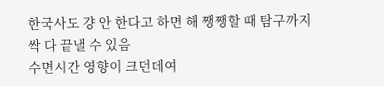한국사도 걍 안 한다고 하면 해 쨍쨍할 때 탐구까지 싹 다 끝낼 수 있음
수면시간 영향이 크던데여